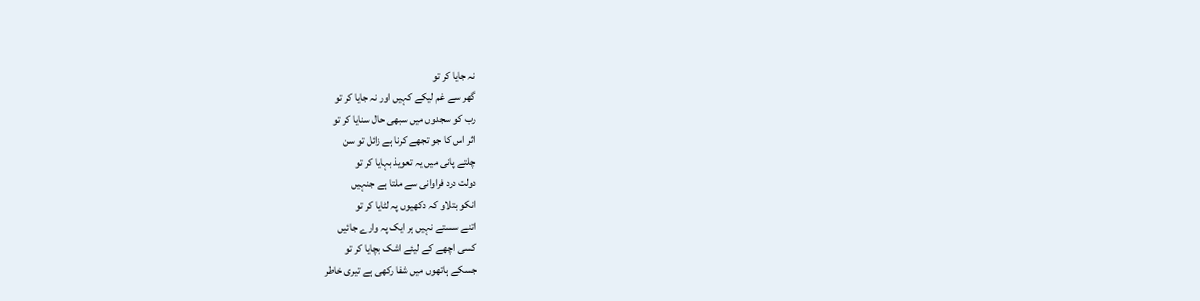نہ جایا کر تو
گھر سے غم لیکے کہیں اور نہ جایا کر تو
رب کو سجدوں میں سبھی حال سنایا کر تو
اثر اس کا جو تجھے کرنا ہے زائل تو سن
چلتے پانی میں یہ تعویذ بہایا کر تو
دولت درد فراوانی سے ملتا ہے جنہیں
انکو بتلاو کہ دکھیوں پہ لٹایا کر تو
اتنے سستے نہیں ہر ایک پہ وارے جائیں
کسی اچھے کے لیئے اشک بچایا کر تو
جسکے ہاتھوں میں شفا رکھی ہے تیری خاطر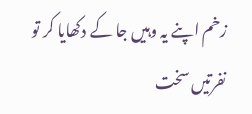زخم اپنے یہ وہیں جا کے دکھایا کر تو
نفرتیں سخت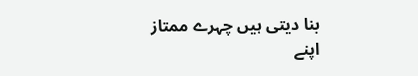بنا دیتی ہیں چہرے ممتاز
اپنے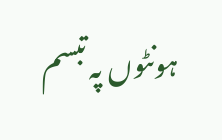ہونٹوں پہ تبسم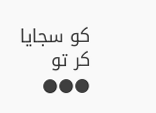کو سجایا کر تو
●●●